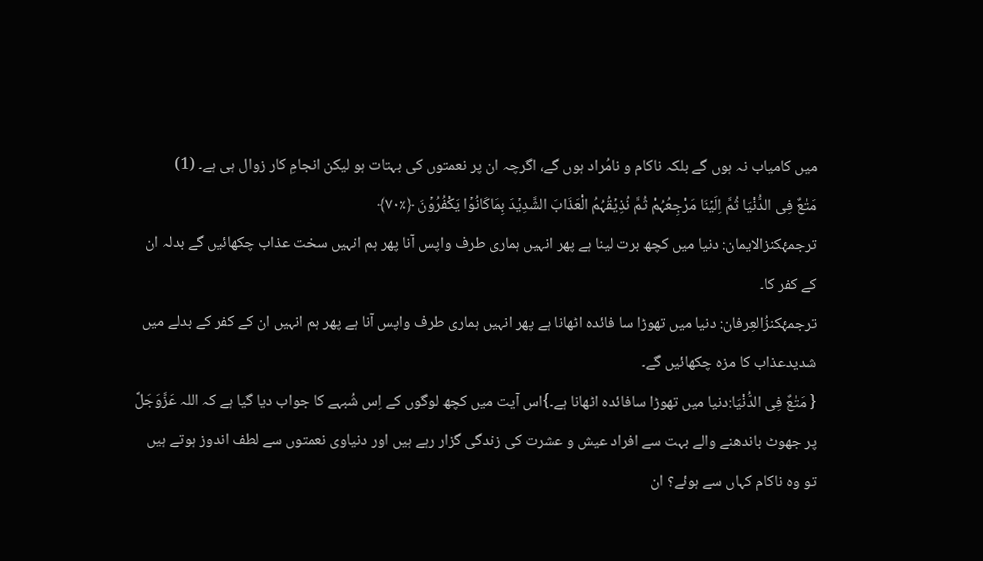میں کامیاب نہ ہوں گے بلکہ ناکام و نامُراد ہوں گے، اگرچہ ان پر نعمتوں کی بہتات ہو لیکن انجامِ کار زوال ہی ہے۔ (1)
مَتٰعٌ فِی الدُّنْیَا ثُمَّ اِلَیۡنَا مَرْجِعُہُمْ ثُمَّ نُذِیۡقُہُمُ الْعَذَابَ الشَّدِیۡدَ بِمَاکَانُوۡا یَکْفُرُوۡنَ ﴿٪۷۰﴾
ترجمۂکنزالایمان: دنیا میں کچھ برت لینا ہے پھر انہیں ہماری طرف واپس آنا پھر ہم انہیں سخت عذاب چکھائیں گے بدلہ ان کے کفر کا۔
ترجمۂکنزُالعِرفان: دنیا میں تھوڑا سا فائدہ اٹھانا ہے پھر انہیں ہماری طرف واپس آنا ہے پھر ہم انہیں ان کے کفر کے بدلے میں شدیدعذاب کا مزہ چکھائیں گے۔
{ مَتٰعٌ فِی الدُّنْیَا:دنیا میں تھوڑا سافائدہ اٹھانا ہے۔}اس آیت میں کچھ لوگوں کے اِس شُبہے کا جواب دیا گیا ہے کہ اللہ عَزَّوَجَلَّ پر جھوٹ باندھنے والے بہت سے افراد عیش و عشرت کی زندگی گزار رہے ہیں اور دنیاوی نعمتوں سے لطف اندوز ہوتے ہیں تو وہ ناکام کہاں سے ہوئے؟ ان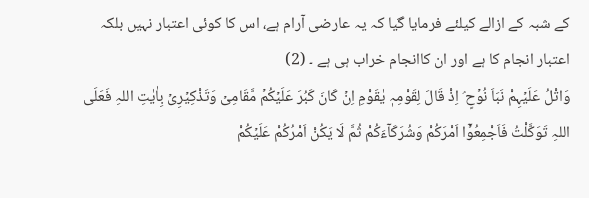کے شبہ کے ازالے کیلئے فرمایا گیا کہ یہ عارضی آرام ہے، اس کا کوئی اعتبار نہیں بلکہ اعتبار انجام کا ہے اور ان کاانجام خراب ہی ہے ۔ (2)
وَاتْلُ عَلَیۡہِمْ نَبَاَ نُوۡحٍ ۘ اِذْ قَالَ لِقَوْمِہٖ یٰقَوْمِ اِنۡ کَانَ کَبُرَ عَلَیۡکُمۡ مَّقَامِیۡ وَتَذْکِیۡرِیۡ بِاٰیٰتِ اللہِ فَعَلَی اللہِ تَوَکَّلْتُ فَاَجْمِعُوۡۤا اَمْرَکُمْ وَشُرَکَآءَکُمْ ثُمَّ لَا یَکُنْ اَمْرُکُمْ عَلَیۡکُمْ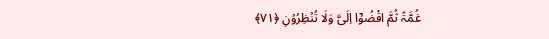غُمَّۃً ثُمَّ اقْضُوۡۤا اِلَیَّ وَلَا تُنۡظِرُوۡنِ ﴿۷۱﴾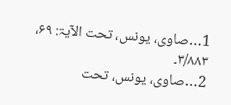1…صاوی، یونس، تحت الآیۃ: ۶۹، ۳/۸۸۳۔
2…صاوی، یونس، تحت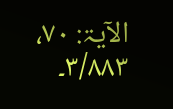الآیۃ: ۷۰، ۳/۸۸۳۔